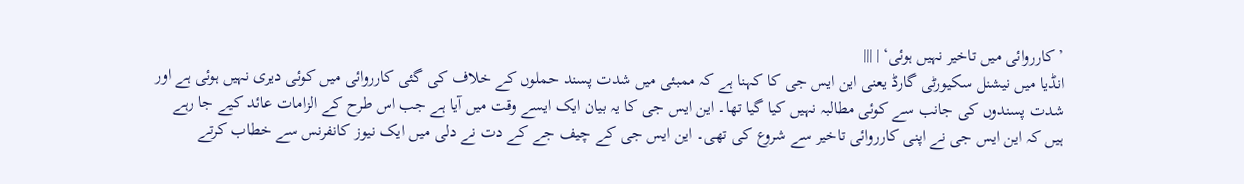’کارروائی میں تاخیر نہیں ہوئی‘ | |||
انڈیا میں نیشنل سکیورٹی گارڈ یعنی این ایس جی کا کہنا ہے کہ ممبئی میں شدت پسند حملوں کے خلاف کی گئی کارروائی میں کوئی دیری نہيں ہوئی ہے اور شدت پسندوں کی جانب سے کوئی مطالبہ نہيں کیا گیا تھا۔ این ایس جی کا یہ بیان ایک ایسے وقت میں آیا ہے جب اس طرح کے الزامات عائد کیے جا رہے ہيں کہ این ایس جی نے اپنی کارروائی تاخیر سے شروع کی تھی۔ این ایس جی کے چیف جے کے دت نے دلی میں ایک نیوز کانفرنس سے خطاب کرتے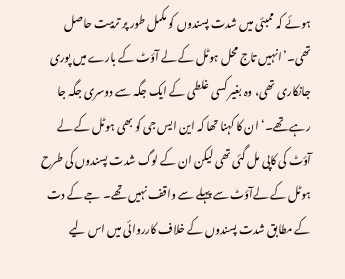ہوئے کہ ممبئی میں شدت پسندوں کو مکمل طور پر تربیت حاصل تھی۔’انہیں تاج محل ہوٹل کے لے آؤٹ کے بارے میں پوری جانکاری تھی، وہ بغیر کسی غلطی کے ایک جگہ سے دوسری جگہ جا رہے تھے۔‘ ان کا کہنا تھا کہ این ایس جی کو بھی ہوٹل کے لے آؤٹ کی کاپی مل گئی تھی لیکن ان کے لوگ شدت پسندوں کی طرح ہوٹل کے لےآؤٹ سے پہلے سے واقف نہيں تھے۔ جے کے دت کے مطابق شدت پسندوں کے خلاف کارروائی میں اس لیے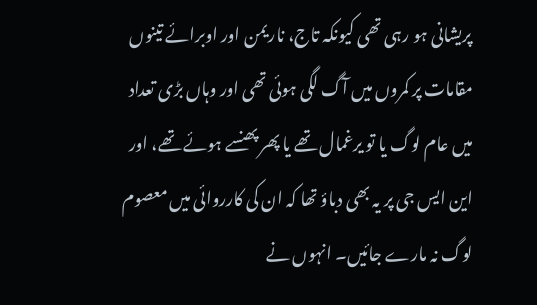پریشانی ہو رہی تھی کیونکہ تاج، ناریمن اور اوبرائے تینوں مقامات پر کمروں میں آگ لگی ہوئی تھی اور وہاں بڑی تعداد میں عام لوگ یا تو یرغمال تھے یا پھر پھنسے ہوئے تھے، اور این ایس جی پر یہ بھی دباؤ تھا کہ ان کی کارروائی میں معصوم لوگ نہ مارے جائيں۔ انہوں نے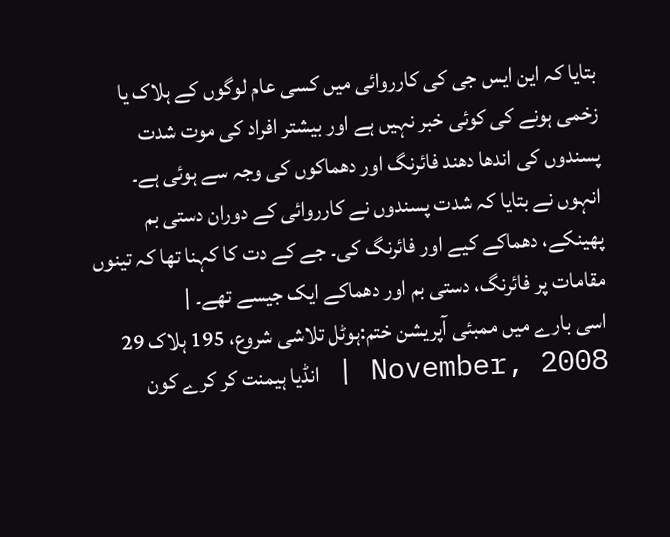بتایا کہ این ایس جی کی کارروائی میں کسی عام لوگوں کے ہلاک یا زخمی ہونے کی کوئی خبر نہيں ہے اور بیشتر افراد کی موت شدت پسندوں کی اندھا دھند فائرنگ اور دھماکوں کی وجہ سے ہوئی ہے۔ انہوں نے بتایا کہ شدت پسندوں نے کارروائی کے دوران دستی بم پھینکے، دھماکے کیے اور فائرنگ کی۔ جے کے دت کا کہنا تھا کہ تینوں مقامات پر فائرنگ، دستی بم اور دھماکے ایک جیسے تھے۔ |
اسی بارے میں ممبئی آپریشن ختم:ہوٹل تلاشی شروع، 195 ہلاک 29 November, 2008 | انڈیا ہیمنت کر کرے کون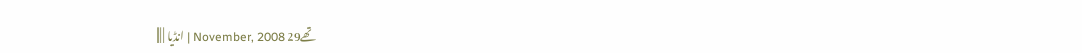تھے29 November, 2008 | انڈیا | |||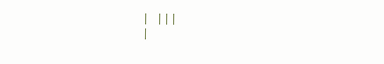| |||
|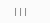|||